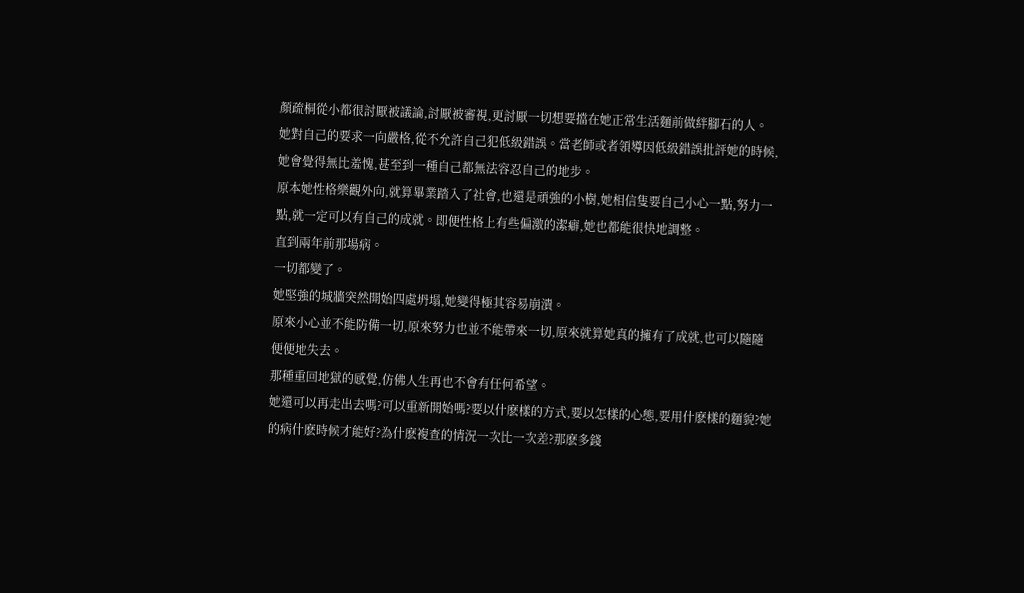顏疏桐從小都很討厭被議論,討厭被審視,更討厭一切想要擋在她正常生活麵前做絆腳石的人。
她對自己的要求一向嚴格,從不允許自己犯低級錯誤。當老師或者領導因低級錯誤批評她的時候,她會覺得無比羞愧,甚至到一種自己都無法容忍自己的地步。
原本她性格樂觀外向,就算畢業踏入了社會,也還是頑強的小樹,她相信隻要自己小心一點,努力一點,就一定可以有自己的成就。即便性格上有些偏激的潔癖,她也都能很快地調整。
直到兩年前那場病。
一切都變了。
她堅強的城牆突然開始四處坍塌,她變得極其容易崩潰。
原來小心並不能防備一切,原來努力也並不能帶來一切,原來就算她真的擁有了成就,也可以隨隨便便地失去。
那種重回地獄的感覺,仿佛人生再也不會有任何希望。
她還可以再走出去嗎?可以重新開始嗎?要以什麽樣的方式,要以怎樣的心態,要用什麽樣的麵貌?她的病什麽時候才能好?為什麽複查的情況一次比一次差?那麽多錢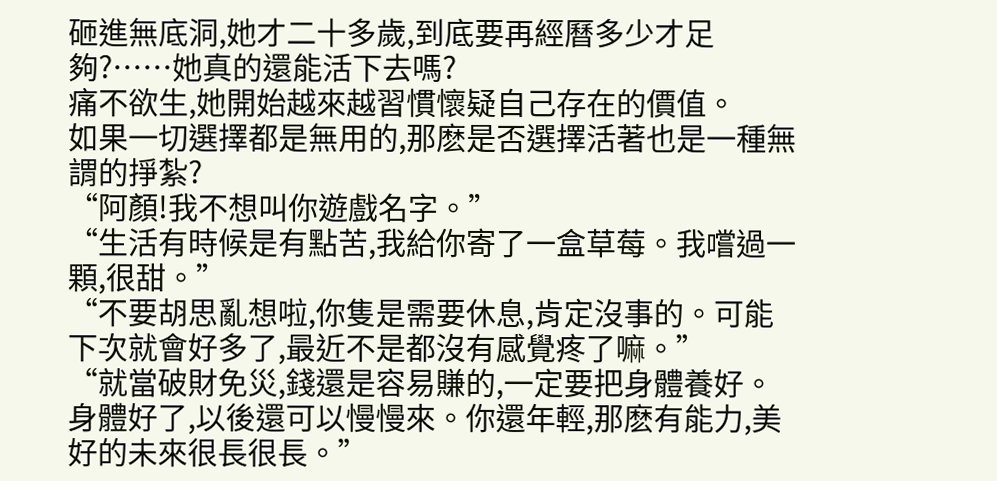砸進無底洞,她才二十多歲,到底要再經曆多少才足夠?……她真的還能活下去嗎?
痛不欲生,她開始越來越習慣懷疑自己存在的價值。
如果一切選擇都是無用的,那麽是否選擇活著也是一種無謂的掙紮?
“阿顏!我不想叫你遊戲名字。”
“生活有時候是有點苦,我給你寄了一盒草莓。我嚐過一顆,很甜。”
“不要胡思亂想啦,你隻是需要休息,肯定沒事的。可能下次就會好多了,最近不是都沒有感覺疼了嘛。”
“就當破財免災,錢還是容易賺的,一定要把身體養好。身體好了,以後還可以慢慢來。你還年輕,那麽有能力,美好的未來很長很長。”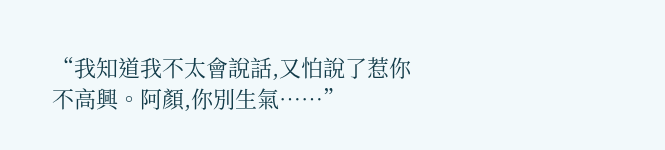“我知道我不太會說話,又怕說了惹你不高興。阿顏,你別生氣……”